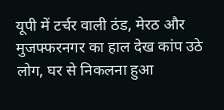यूपी में टर्चर वाली ठंड, मेरठ और मुजफ्फरनगर का हाल देख कांप उठे लोग, घर से निकलना हुआ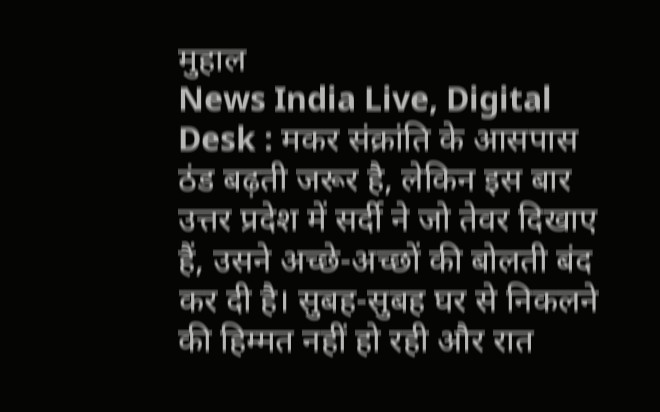मुहाल
News India Live, Digital Desk : मकर संक्रांति के आसपास ठंड बढ़ती जरूर है, लेकिन इस बार उत्तर प्रदेश में सर्दी ने जो तेवर दिखाए हैं, उसने अच्छे-अच्छों की बोलती बंद कर दी है। सुबह-सुबह घर से निकलने की हिम्मत नहीं हो रही और रात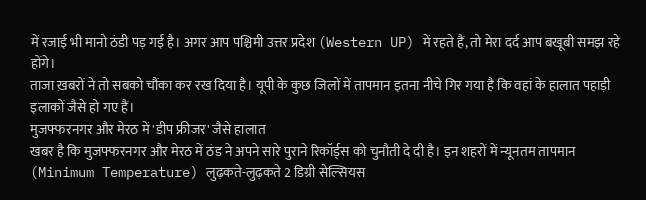में रजाई भी मानो ठंडी पड़ गई है। अगर आप पश्चिमी उत्तर प्रदेश (Western UP) में रहते हैं, तो मेरा दर्द आप बखूबी समझ रहे होंगे।
ताजा ख़बरों ने तो सबको चौंका कर रख दिया है। यूपी के कुछ जिलों में तापमान इतना नीचे गिर गया है कि वहां के हालात पहाड़ी इलाकों जैसे हो गए हैं।
मुजफ्फरनगर और मेरठ में 'डीप फ्रीजर' जैसे हालात
खबर है कि मुजफ्फरनगर और मेरठ में ठंड ने अपने सारे पुराने रिकॉर्ड्स को चुनौती दे दी है। इन शहरों में न्यूनतम तापमान (Minimum Temperature) लुढ़कते-लुढ़कते 2 डिग्री सेल्सियस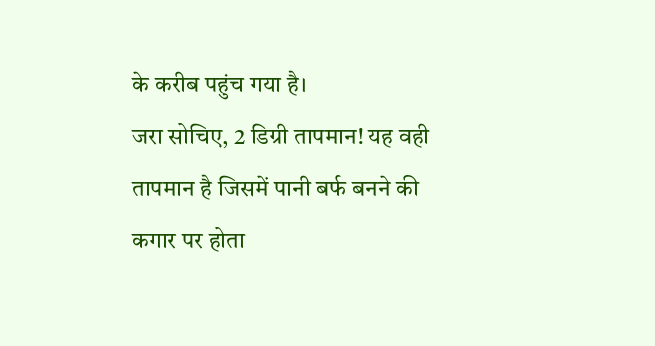के करीब पहुंच गया है।
जरा सोचिए, 2 डिग्री तापमान! यह वही तापमान है जिसमें पानी बर्फ बनने की कगार पर होता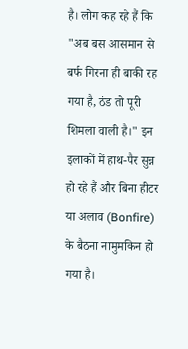है। लोग कह रहे हैं कि "अब बस आसमान से बर्फ गिरना ही बाकी रह गया है, ठंड तो पूरी शिमला वाली है।" इन इलाकों में हाथ-पैर सुन्न हो रहे हैं और बिना हीटर या अलाव (Bonfire) के बैठना नामुमकिन हो गया है।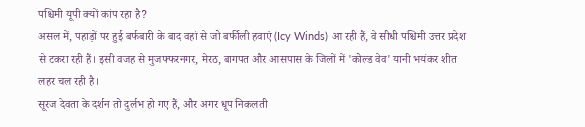पश्चिमी यूपी क्यों कांप रहा है?
असल में, पहाड़ों पर हुई बर्फबारी के बाद वहां से जो बर्फीली हवाएं (Icy Winds) आ रही हैं, वे सीधी पश्चिमी उत्तर प्रदेश से टकरा रही हैं। इसी वजह से मुजफ्फरनगर, मेरठ, बागपत और आसपास के जिलों में 'कोल्ड वेव' यानी भयंकर शीत लहर चल रही है।
सूरज देवता के दर्शन तो दुर्लभ हो गए हैं, और अगर धूप निकलती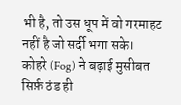भी है, तो उस धूप में वो गरमाहट नहीं है जो सर्दी भगा सके।
कोहरे (Fog) ने बढ़ाई मुसीबत
सिर्फ़ ठंड ही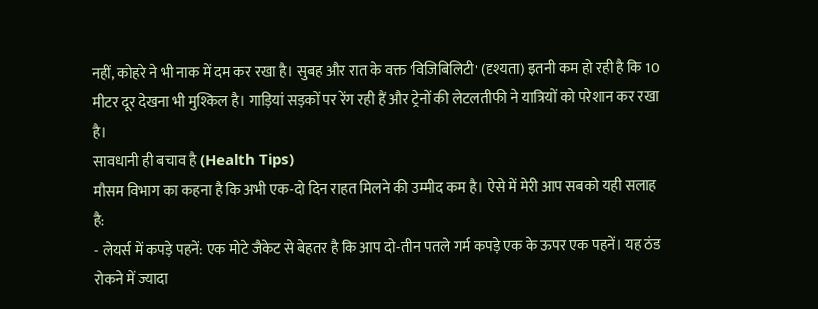नहीं, कोहरे ने भी नाक में दम कर रखा है। सुबह और रात के वक्त 'विजिबिलिटी' (दृश्यता) इतनी कम हो रही है कि 10 मीटर दूर देखना भी मुश्किल है। गाड़ियां सड़कों पर रेंग रही हैं और ट्रेनों की लेटलतीफी ने यात्रियों को परेशान कर रखा है।
सावधानी ही बचाव है (Health Tips)
मौसम विभाग का कहना है कि अभी एक-दो दिन राहत मिलने की उम्मीद कम है। ऐसे में मेरी आप सबको यही सलाह है:
- लेयर्स में कपड़े पहनें: एक मोटे जैकेट से बेहतर है कि आप दो-तीन पतले गर्म कपड़े एक के ऊपर एक पहनें। यह ठंड रोकने में ज्यादा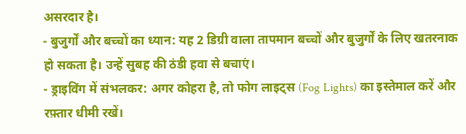असरदार है।
- बुजुर्गों और बच्चों का ध्यान: यह 2 डिग्री वाला तापमान बच्चों और बुजुर्गों के लिए खतरनाक हो सकता है। उन्हें सुबह की ठंडी हवा से बचाएं।
- ड्राइविंग में संभलकर: अगर कोहरा है, तो फोग लाइट्स (Fog Lights) का इस्तेमाल करें और रफ़्तार धीमी रखें।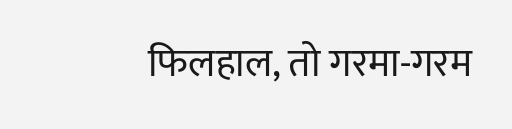फिलहाल, तो गरमा-गरम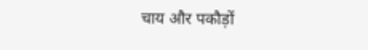चाय और पकौड़ों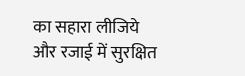का सहारा लीजिये और रजाई में सुरक्षित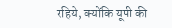रहिये, क्योंकि यूपी की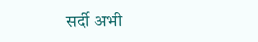सर्दी अभी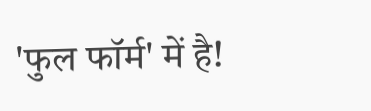'फुल फॉर्म' में है!